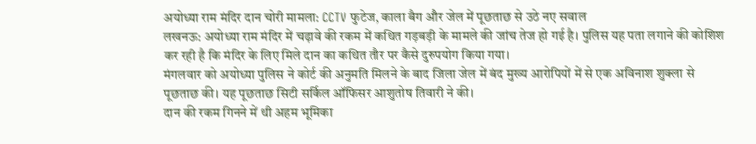अयोध्या राम मंदिर दान चोरी मामला: CCTV फुटेज, काला बैग और जेल में पूछताछ से उठे नए सवाल
लखनऊ: अयोध्या राम मंदिर में चढ़ावे की रकम में कथित गड़बड़ी के मामले की जांच तेज हो गई है। पुलिस यह पता लगाने की कोशिश कर रही है कि मंदिर के लिए मिले दान का कथित तौर पर कैसे दुरुपयोग किया गया।
मंगलवार को अयोध्या पुलिस ने कोर्ट की अनुमति मिलने के बाद जिला जेल में बंद मुख्य आरोपियों में से एक अविनाश शुक्ला से पूछताछ की। यह पूछताछ सिटी सर्किल ऑफिसर आशुतोष तिवारी ने की।
दान की रकम गिनने में थी अहम भूमिका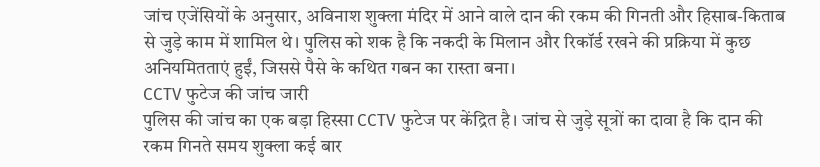जांच एजेंसियों के अनुसार, अविनाश शुक्ला मंदिर में आने वाले दान की रकम की गिनती और हिसाब-किताब से जुड़े काम में शामिल थे। पुलिस को शक है कि नकदी के मिलान और रिकॉर्ड रखने की प्रक्रिया में कुछ अनियमितताएं हुईं, जिससे पैसे के कथित गबन का रास्ता बना।
CCTV फुटेज की जांच जारी
पुलिस की जांच का एक बड़ा हिस्सा CCTV फुटेज पर केंद्रित है। जांच से जुड़े सूत्रों का दावा है कि दान की रकम गिनते समय शुक्ला कई बार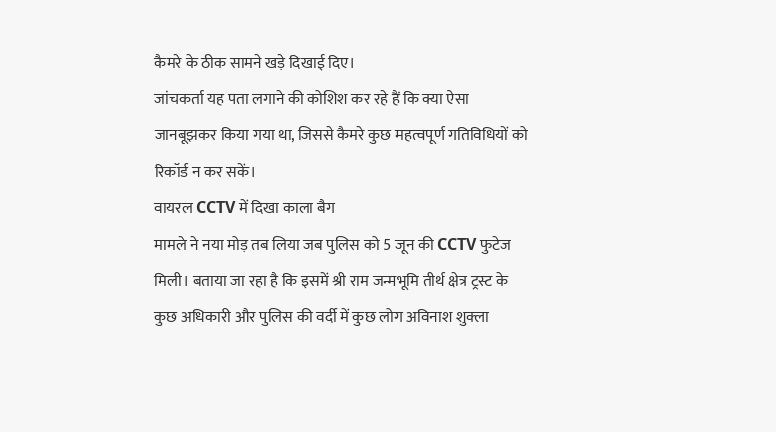कैमरे के ठीक सामने खड़े दिखाई दिए।
जांचकर्ता यह पता लगाने की कोशिश कर रहे हैं कि क्या ऐसा जानबूझकर किया गया था, जिससे कैमरे कुछ महत्वपूर्ण गतिविधियों को रिकॉर्ड न कर सकें।
वायरल CCTV में दिखा काला बैग
मामले ने नया मोड़ तब लिया जब पुलिस को 5 जून की CCTV फुटेज मिली। बताया जा रहा है कि इसमें श्री राम जन्मभूमि तीर्थ क्षेत्र ट्रस्ट के कुछ अधिकारी और पुलिस की वर्दी में कुछ लोग अविनाश शुक्ला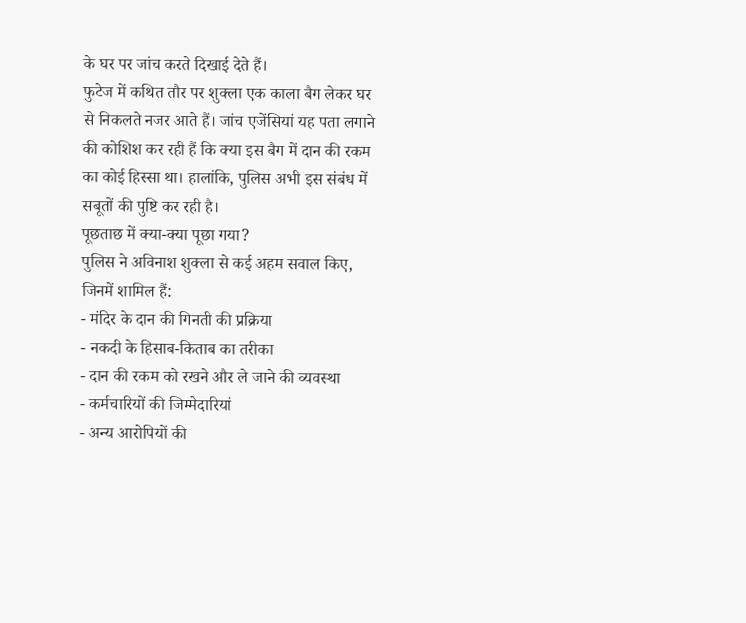के घर पर जांच करते दिखाई देते हैं।
फुटेज में कथित तौर पर शुक्ला एक काला बैग लेकर घर से निकलते नजर आते हैं। जांच एजेंसियां यह पता लगाने की कोशिश कर रही हैं कि क्या इस बैग में दान की रकम का कोई हिस्सा था। हालांकि, पुलिस अभी इस संबंध में सबूतों की पुष्टि कर रही है।
पूछताछ में क्या-क्या पूछा गया?
पुलिस ने अविनाश शुक्ला से कई अहम सवाल किए, जिनमें शामिल हैं:
- मंदिर के दान की गिनती की प्रक्रिया
- नकदी के हिसाब-किताब का तरीका
- दान की रकम को रखने और ले जाने की व्यवस्था
- कर्मचारियों की जिम्मेदारियां
- अन्य आरोपियों की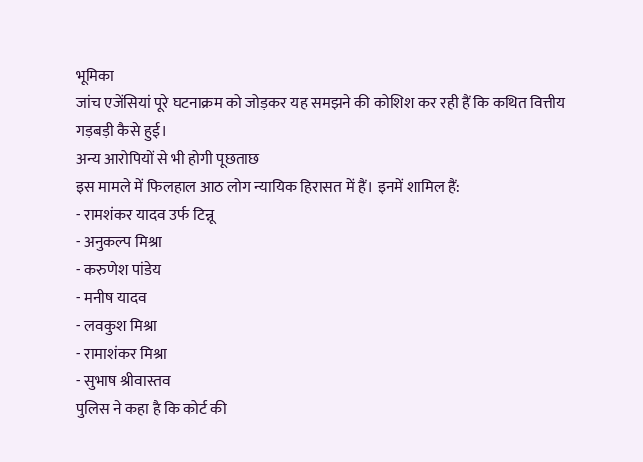भूमिका
जांच एजेंसियां पूरे घटनाक्रम को जोड़कर यह समझने की कोशिश कर रही हैं कि कथित वित्तीय गड़बड़ी कैसे हुई।
अन्य आरोपियों से भी होगी पूछताछ
इस मामले में फिलहाल आठ लोग न्यायिक हिरासत में हैं। इनमें शामिल हैं:
- रामशंकर यादव उर्फ टिन्नू
- अनुकल्प मिश्रा
- करुणेश पांडेय
- मनीष यादव
- लवकुश मिश्रा
- रामाशंकर मिश्रा
- सुभाष श्रीवास्तव
पुलिस ने कहा है कि कोर्ट की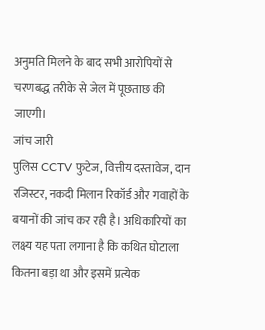अनुमति मिलने के बाद सभी आरोपियों से चरणबद्ध तरीके से जेल में पूछताछ की जाएगी।
जांच जारी
पुलिस CCTV फुटेज, वित्तीय दस्तावेज, दान रजिस्टर, नकदी मिलान रिकॉर्ड और गवाहों के बयानों की जांच कर रही है। अधिकारियों का लक्ष्य यह पता लगाना है कि कथित घोटाला कितना बड़ा था और इसमें प्रत्येक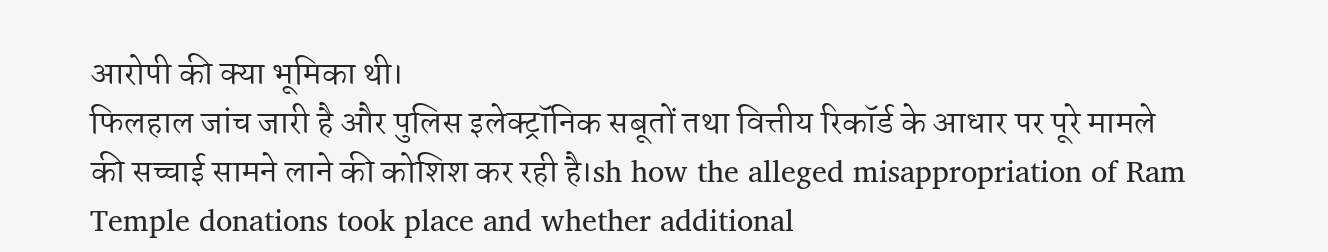आरोपी की क्या भूमिका थी।
फिलहाल जांच जारी है और पुलिस इलेक्ट्रॉनिक सबूतों तथा वित्तीय रिकॉर्ड के आधार पर पूरे मामले की सच्चाई सामने लाने की कोशिश कर रही है।sh how the alleged misappropriation of Ram Temple donations took place and whether additional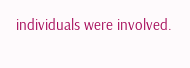individuals were involved.